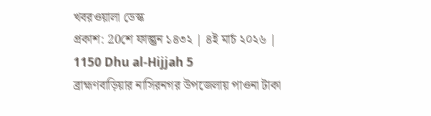খবরওয়ালা ডেস্ক
প্রকাশ: 20শে ফাল্গুন ১৪৩২ | ৪ই মার্চ ২০২৬ | 1150 Dhu al-Hijjah 5
ব্রাহ্মণবাড়িয়ার নাসিরনগর উপজেলায় পাওনা টাকা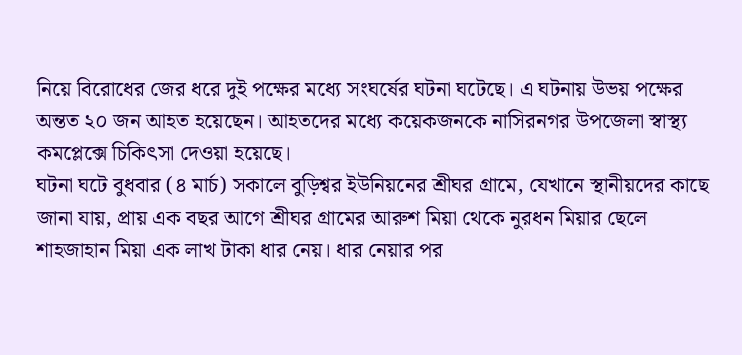নিয়ে বিরোধের জের ধরে দুই পক্ষের মধ্যে সংঘর্ষের ঘটনা ঘটেছে। এ ঘটনায় উভয় পক্ষের অন্তত ২০ জন আহত হয়েছেন। আহতদের মধ্যে কয়েকজনকে নাসিরনগর উপজেলা স্বাস্থ্য কমপ্লেক্সে চিকিৎসা দেওয়া হয়েছে।
ঘটনা ঘটে বুধবার (৪ মার্চ) সকালে বুড়িশ্বর ইউনিয়নের শ্রীঘর গ্রামে, যেখানে স্থানীয়দের কাছে জানা যায়, প্রায় এক বছর আগে শ্রীঘর গ্রামের আরুশ মিয়া থেকে নুরধন মিয়ার ছেলে শাহজাহান মিয়া এক লাখ টাকা ধার নেয়। ধার নেয়ার পর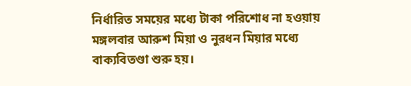নির্ধারিত সময়ের মধ্যে টাকা পরিশোধ না হওয়ায় মঙ্গলবার আরুশ মিয়া ও নুরধন মিয়ার মধ্যে বাক্যবিতণ্ডা শুরু হয়।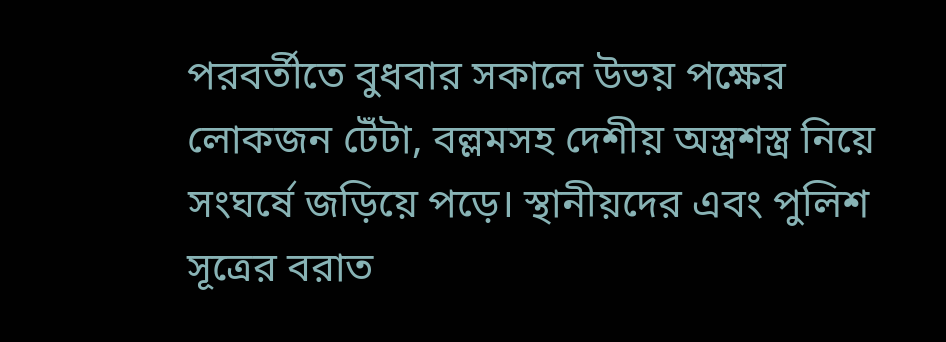পরবর্তীতে বুধবার সকালে উভয় পক্ষের লোকজন টেঁটা, বল্লমসহ দেশীয় অস্ত্রশস্ত্র নিয়ে সংঘর্ষে জড়িয়ে পড়ে। স্থানীয়দের এবং পুলিশ সূত্রের বরাত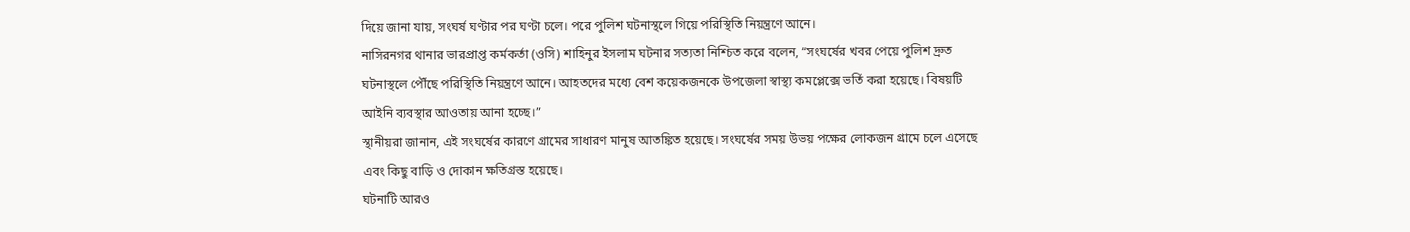দিয়ে জানা যায়, সংঘর্ষ ঘণ্টার পর ঘণ্টা চলে। পরে পুলিশ ঘটনাস্থলে গিয়ে পরিস্থিতি নিয়ন্ত্রণে আনে।
নাসিরনগর থানার ভারপ্রাপ্ত কর্মকর্তা (ওসি) শাহিনুর ইসলাম ঘটনার সত্যতা নিশ্চিত করে বলেন, “সংঘর্ষের খবর পেয়ে পুলিশ দ্রুত ঘটনাস্থলে পৌঁছে পরিস্থিতি নিয়ন্ত্রণে আনে। আহতদের মধ্যে বেশ কয়েকজনকে উপজেলা স্বাস্থ্য কমপ্লেক্সে ভর্তি করা হয়েছে। বিষয়টি আইনি ব্যবস্থার আওতায় আনা হচ্ছে।”
স্থানীয়রা জানান, এই সংঘর্ষের কারণে গ্রামের সাধারণ মানুষ আতঙ্কিত হয়েছে। সংঘর্ষের সময় উভয় পক্ষের লোকজন গ্রামে চলে এসেছে এবং কিছু বাড়ি ও দোকান ক্ষতিগ্রস্ত হয়েছে।
ঘটনাটি আরও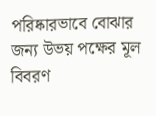পরিষ্কারভাবে বোঝার জন্য উভয় পক্ষের মূল বিবরণ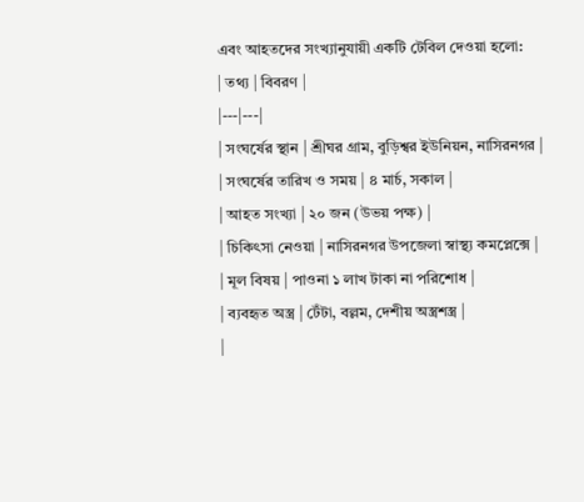এবং আহতদের সংখ্যানুযায়ী একটি টেবিল দেওয়া হলো:
| তথ্য | বিবরণ |
|---|---|
| সংঘর্ষের স্থান | শ্রীঘর গ্রাম, বুড়িশ্বর ইউনিয়ন, নাসিরনগর |
| সংঘর্ষের তারিখ ও সময় | ৪ মার্চ, সকাল |
| আহত সংখ্যা | ২০ জন (উভয় পক্ষ) |
| চিকিৎসা নেওয়া | নাসিরনগর উপজেলা স্বাস্থ্য কমপ্লেক্সে |
| মূল বিষয় | পাওনা ১ লাখ টাকা না পরিশোধ |
| ব্যবহৃত অস্ত্র | টেঁটা, বল্লম, দেশীয় অস্ত্রশস্ত্র |
|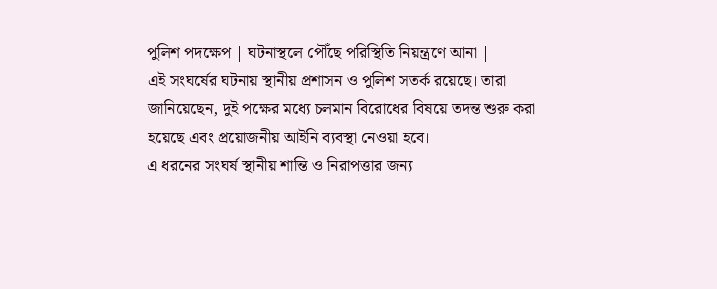পুলিশ পদক্ষেপ | ঘটনাস্থলে পৌঁছে পরিস্থিতি নিয়ন্ত্রণে আনা |
এই সংঘর্ষের ঘটনায় স্থানীয় প্রশাসন ও পুলিশ সতর্ক রয়েছে। তারা জানিয়েছেন, দুই পক্ষের মধ্যে চলমান বিরোধের বিষয়ে তদন্ত শুরু করা হয়েছে এবং প্রয়োজনীয় আইনি ব্যবস্থা নেওয়া হবে।
এ ধরনের সংঘর্ষ স্থানীয় শান্তি ও নিরাপত্তার জন্য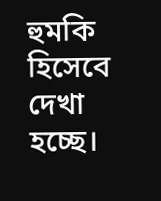হুমকি হিসেবে দেখা হচ্ছে।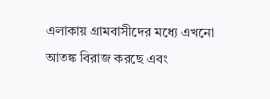এলাকায় গ্রামবাসীদের মধ্যে এখনো আতঙ্ক বিরাজ করছে এবং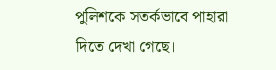পুলিশকে সতর্কভাবে পাহারা দিতে দেখা গেছে।